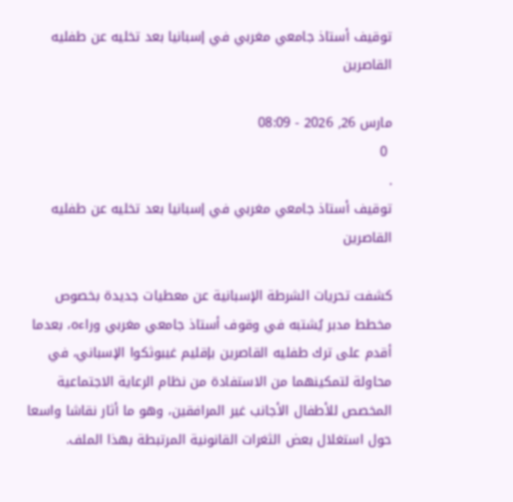توقيف أستاذ جامعي مغربي في إسبانيا بعد تخليه عن طفليه القاصرين

مارس 26, 2026 - 08:09
 0
.
توقيف أستاذ جامعي مغربي في إسبانيا بعد تخليه عن طفليه القاصرين

كشفت تحريات الشرطة الإسبانية عن معطيات جديدة بخصوص مخطط مدبر يُشتبه في وقوف أستاذ جامعي مغربي وراءه، بعدما أقدم على ترك طفليه القاصرين بإقليم غيبوثكوا الإسباني، في محاولة لتمكينهما من الاستفادة من نظام الرعاية الاجتماعية المخصص للأطفال الأجانب غير المرافقين، وهو ما أثار نقاشا واسعا حول استغلال بعض الثغرات القانونية المرتبطة بهذا الملف.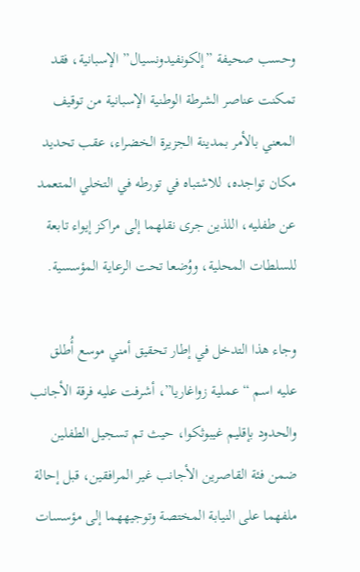وحسب صحيفة ”إلكونفيدونسيال” الإسبانية، فقد تمكنت عناصر الشرطة الوطنية الإسبانية من توقيف المعني بالأمر بمدينة الجزيرة الخضراء، عقب تحديد مكان تواجده، للاشتباه في تورطه في التخلي المتعمد عن طفليه، اللذين جرى نقلهما إلى مراكز إيواء تابعة للسلطات المحلية، ووُضعا تحت الرعاية المؤسسية.

وجاء هذا التدخل في إطار تحقيق أمني موسع أُطلق عليه اسم “عملية زواغاريا”، أشرفت عليه فرقة الأجانب والحدود بإقليم غيبوثكوا، حيث تم تسجيل الطفلين ضمن فئة القاصرين الأجانب غير المرافقين، قبل إحالة ملفهما على النيابة المختصة وتوجيههما إلى مؤسسات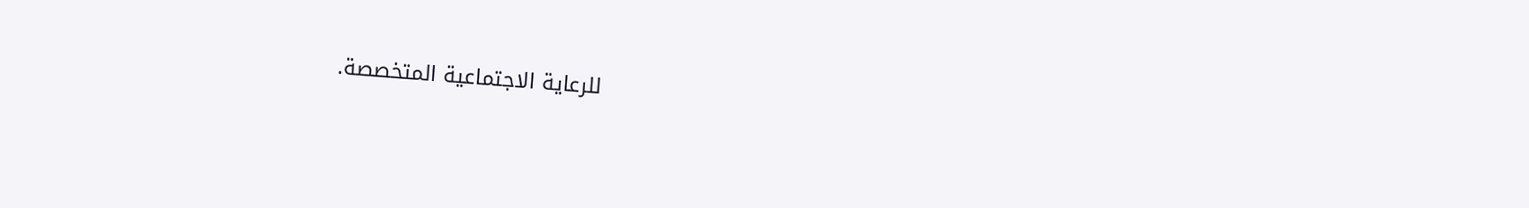للرعاية الاجتماعية المتخصصة.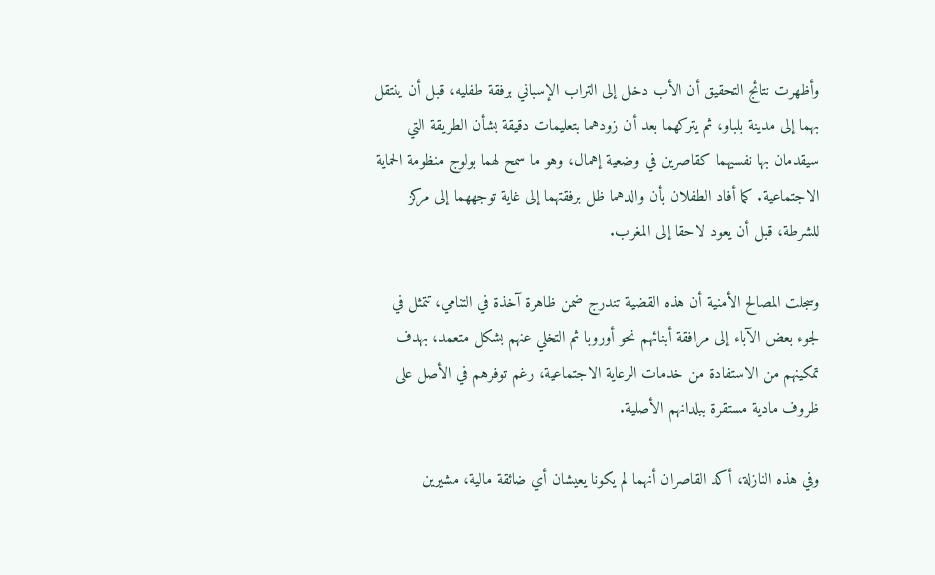وأظهرت نتائج التحقيق أن الأب دخل إلى التراب الإسباني برفقة طفليه، قبل أن ينتقل بهما إلى مدينة بلباو، ثم يتركهما بعد أن زودهما بتعليمات دقيقة بشأن الطريقة التي سيقدمان بها نفسيهما كقاصرين في وضعية إهمال، وهو ما سمح لهما بولوج منظومة الحماية الاجتماعية. كما أفاد الطفلان بأن والدهما ظل برفقتهما إلى غاية توجههما إلى مركز للشرطة، قبل أن يعود لاحقا إلى المغرب.

وسجلت المصالح الأمنية أن هذه القضية تندرج ضمن ظاهرة آخذة في التنامي، تتمثل في لجوء بعض الآباء إلى مرافقة أبنائهم نحو أوروبا ثم التخلي عنهم بشكل متعمد، بهدف تمكينهم من الاستفادة من خدمات الرعاية الاجتماعية، رغم توفرهم في الأصل على ظروف مادية مستقرة ببلدانهم الأصلية.

وفي هذه النازلة، أكد القاصران أنهما لم يكونا يعيشان أي ضائقة مالية، مشيرين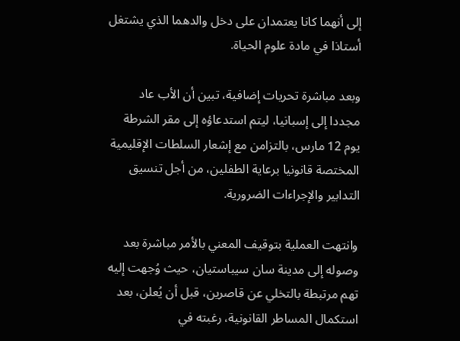إلى أنهما كانا يعتمدان على دخل والدهما الذي يشتغل أستاذا في مادة علوم الحياة.

وبعد مباشرة تحريات إضافية، تبين أن الأب عاد مجددا إلى إسبانيا، ليتم استدعاؤه إلى مقر الشرطة يوم 12 مارس، بالتزامن مع إشعار السلطات الإقليمية المختصة قانونيا برعاية الطفلين، من أجل تنسيق التدابير والإجراءات الضرورية.

وانتهت العملية بتوقيف المعني بالأمر مباشرة بعد وصوله إلى مدينة سان سيباستيان، حيث وُجهت إليه تهم مرتبطة بالتخلي عن قاصرين، قبل أن يُعلن، بعد استكمال المساطر القانونية، رغبته في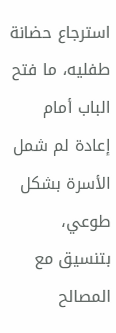استرجاع حضانة طفليه، ما فتح الباب أمام إعادة لم شمل الأسرة بشكل طوعي، بتنسيق مع المصالح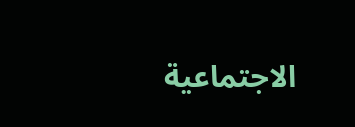الاجتماعية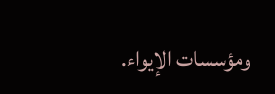ومؤسسات الإيواء.